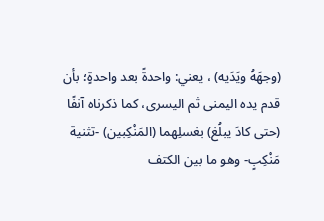(وجهَهُ ويَدَيه) ، يعني: واحدةً بعد واحدةٍ؛ بأن قدم يده اليمنى ثم اليسرى، كما ذكرناه آنفًا (حتى كادَ يبلُغ) بغسلِهما (المَنْكِبين) -تثنية مَنْكِبٍ- وهو ما بين الكتف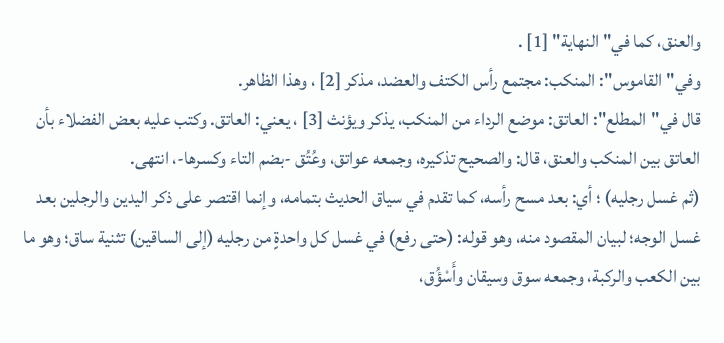والعنق، كما في"النهاية" [1] .
وفي"القاموس": المنكب: مجتمع رأس الكتف والعضد، مذكر [2] ، وهذا الظاهر.
قال في"المطلع": العاتق: موضع الرداء من المنكب، يذكر ويؤنث [3] ، يعني: العاتق. وكتب عليه بعض الفضلاء بأن العاتق بين المنكب والعنق، قال: والصحيح تذكيره، وجمعه عواتق، وعُتُق -بضم التاء وكسرها-، انتهى.
(ثم غسل رجليه) ؛ أي: بعد مسح رأسه، كما تقدم في سياق الحديث بتمامه، وإنما اقتصر على ذكر اليدين والرجلين بعد غسل الوجه؛ لبيان المقصود منه، وهو قوله: (حتى رفع) في غسل كل واحدةٍ من رجليه (إلى الساقين) تثنية ساق؛ وهو ما بين الكعب والركبة، وجمعه سوق وسيقان وأَسْؤُق،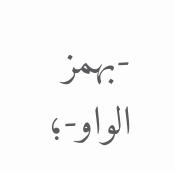-بهمز الواو-؛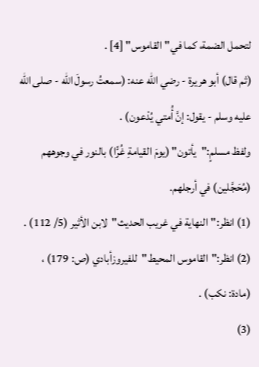لتحمل الضمة، كما في"القاموس" [4] .
(ثم قال) أبو هريرة - رضي الله عنه: (سمعتُ رسولَ الله - صلى الله عليه وسلم - يقول: إنَّ أُمتي يُدْعون) .
ولفظ مسلمٍ:"يأتون" (يومَ القيامةِ غُرًّا) بالنور في وجوههم (مُحَجَّلين) في أرجلهم.
(1) انظر:"النهاية في غريب الحديث"لابن الأثير (5/ 112) .
(2) انظر:"القاموس المحيط"للفيروزأبادي (ص: 179) ، (مادة: نكب) .
(3)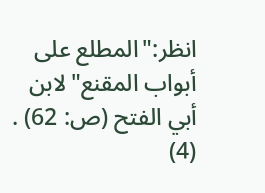انظر:"المطلع على أبواب المقنع"لابن أبي الفتح (ص: 62) .
(4)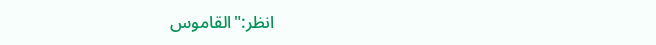انظر:"القاموس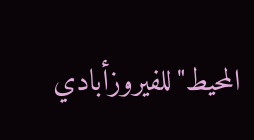المحيط"للفيروزأبادي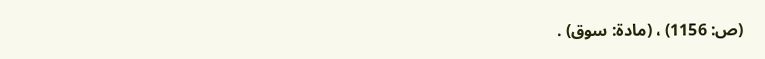(ص: 1156) ، (مادة: سوق) .